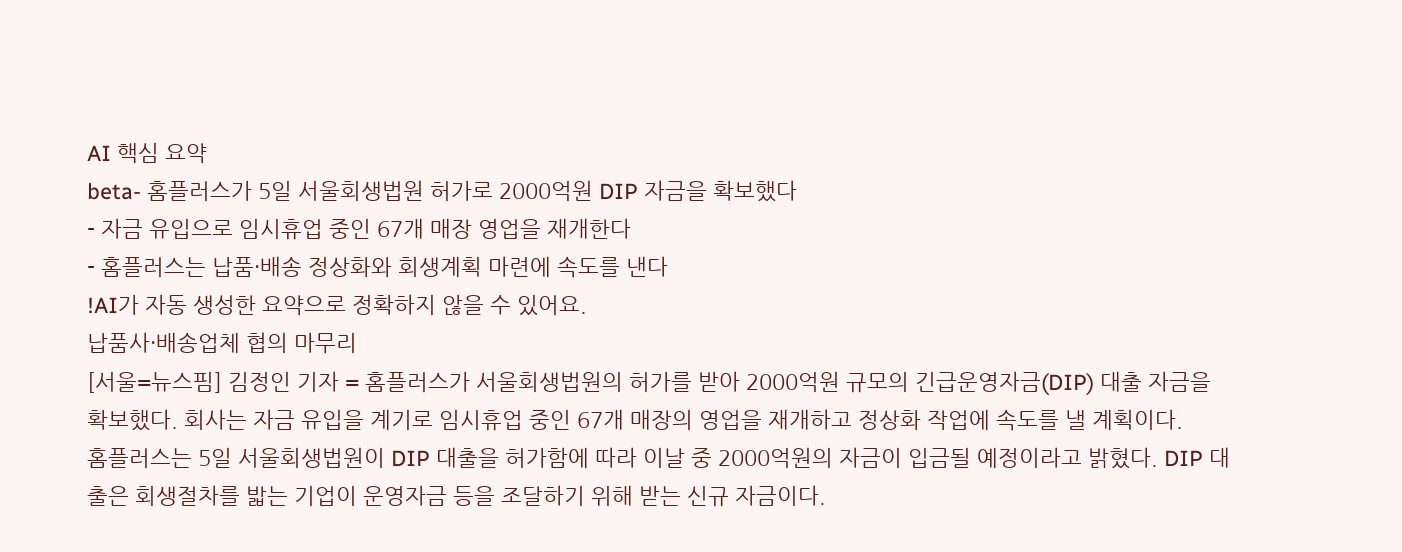AI 핵심 요약
beta- 홈플러스가 5일 서울회생법원 허가로 2000억원 DIP 자금을 확보했다
- 자금 유입으로 임시휴업 중인 67개 매장 영업을 재개한다
- 홈플러스는 납품·배송 정상화와 회생계획 마련에 속도를 낸다
!AI가 자동 생성한 요약으로 정확하지 않을 수 있어요.
납품사·배송업체 협의 마무리
[서울=뉴스핌] 김정인 기자 = 홈플러스가 서울회생법원의 허가를 받아 2000억원 규모의 긴급운영자금(DIP) 대출 자금을 확보했다. 회사는 자금 유입을 계기로 임시휴업 중인 67개 매장의 영업을 재개하고 정상화 작업에 속도를 낼 계획이다.
홈플러스는 5일 서울회생법원이 DIP 대출을 허가함에 따라 이날 중 2000억원의 자금이 입금될 예정이라고 밝혔다. DIP 대출은 회생절차를 밟는 기업이 운영자금 등을 조달하기 위해 받는 신규 자금이다.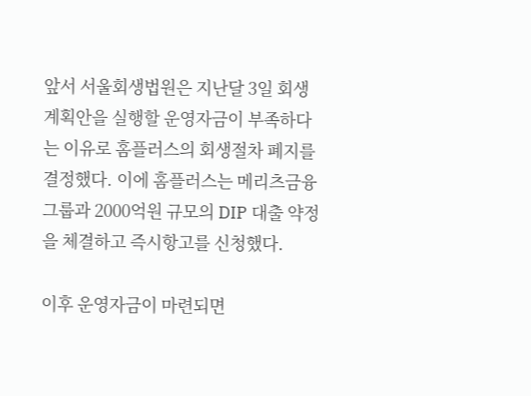앞서 서울회생법원은 지난달 3일 회생계획안을 실행할 운영자금이 부족하다는 이유로 홈플러스의 회생절차 폐지를 결정했다. 이에 홈플러스는 메리츠금융그룹과 2000억원 규모의 DIP 대출 약정을 체결하고 즉시항고를 신청했다.

이후 운영자금이 마련되면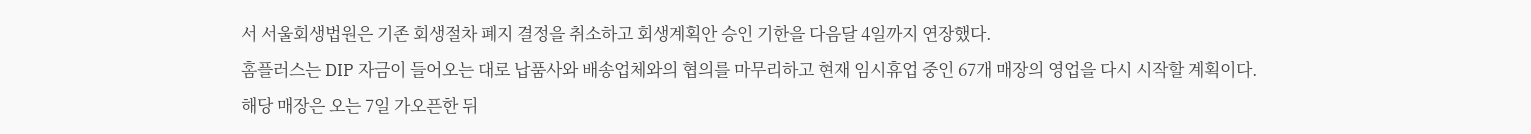서 서울회생법원은 기존 회생절차 폐지 결정을 취소하고 회생계획안 승인 기한을 다음달 4일까지 연장했다.
홈플러스는 DIP 자금이 들어오는 대로 납품사와 배송업체와의 협의를 마무리하고 현재 임시휴업 중인 67개 매장의 영업을 다시 시작할 계획이다.
해당 매장은 오는 7일 가오픈한 뒤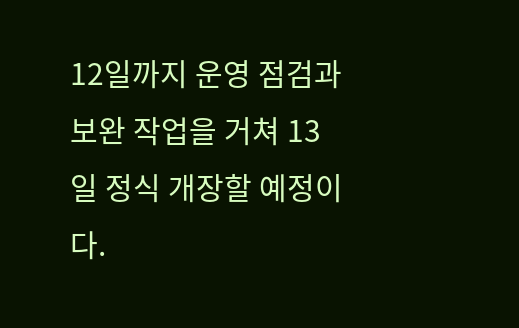12일까지 운영 점검과 보완 작업을 거쳐 13일 정식 개장할 예정이다.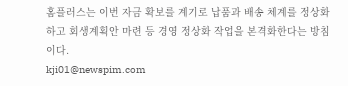홈플러스는 이번 자금 확보를 계기로 납품과 배송 체계를 정상화하고 회생계획안 마련 등 경영 정상화 작업을 본격화한다는 방침이다.
kji01@newspim.com